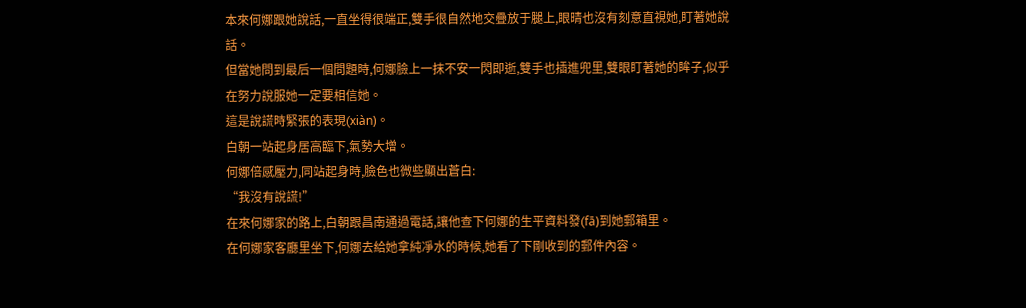本來何娜跟她說話,一直坐得很端正,雙手很自然地交疊放于腿上,眼晴也沒有刻意直視她,盯著她說話。
但當她問到最后一個問題時,何娜臉上一抹不安一閃即逝,雙手也插進兜里,雙眼盯著她的眸子,似乎在努力說服她一定要相信她。
這是說謊時緊張的表現(xiàn)。
白朝一站起身居高臨下,氣勢大增。
何娜倍感壓力,同站起身時,臉色也微些顯出蒼白:
“我沒有說謊!”
在來何娜家的路上,白朝跟昌南通過電話,讓他查下何娜的生平資料發(fā)到她郵箱里。
在何娜家客廳里坐下,何娜去給她拿純凈水的時候,她看了下剛收到的郵件內容。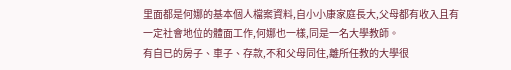里面都是何娜的基本個人檔案資料,自小小康家庭長大,父母都有收入且有一定社會地位的體面工作,何娜也一樣,同是一名大學教師。
有自已的房子、車子、存款,不和父母同住,離所任教的大學很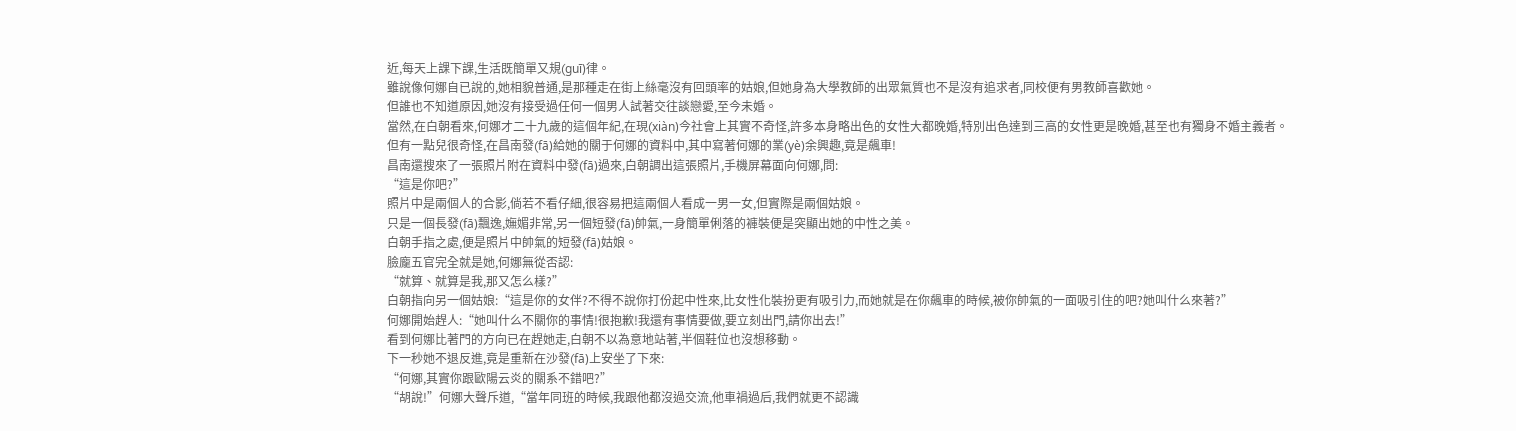近,每天上課下課,生活既簡單又規(guī)律。
雖說像何娜自已說的,她相貌普通,是那種走在街上絲毫沒有回頭率的姑娘,但她身為大學教師的出眾氣質也不是沒有追求者,同校便有男教師喜歡她。
但誰也不知道原因,她沒有接受過任何一個男人試著交往談戀愛,至今未婚。
當然,在白朝看來,何娜才二十九歲的這個年紀,在現(xiàn)今社會上其實不奇怪,許多本身略出色的女性大都晚婚,特別出色達到三高的女性更是晚婚,甚至也有獨身不婚主義者。
但有一點兒很奇怪,在昌南發(fā)給她的關于何娜的資料中,其中寫著何娜的業(yè)余興趣,竟是飆車!
昌南還搜來了一張照片附在資料中發(fā)過來,白朝調出這張照片,手機屏幕面向何娜,問:
“這是你吧?”
照片中是兩個人的合影,倘若不看仔細,很容易把這兩個人看成一男一女,但實際是兩個姑娘。
只是一個長發(fā)飄逸,嫵媚非常,另一個短發(fā)帥氣,一身簡單俐落的褲裝便是突顯出她的中性之美。
白朝手指之處,便是照片中帥氣的短發(fā)姑娘。
臉龐五官完全就是她,何娜無從否認:
“就算、就算是我,那又怎么樣?”
白朝指向另一個姑娘:“這是你的女伴?不得不說你打份起中性來,比女性化裝扮更有吸引力,而她就是在你飆車的時候,被你帥氣的一面吸引住的吧?她叫什么來著?”
何娜開始趕人:“她叫什么不關你的事情!很抱歉!我還有事情要做,要立刻出門,請你出去!”
看到何娜比著門的方向已在趕她走,白朝不以為意地站著,半個鞋位也沒想移動。
下一秒她不退反進,竟是重新在沙發(fā)上安坐了下來:
“何娜,其實你跟歐陽云炎的關系不錯吧?”
“胡說!”何娜大聲斥道,“當年同班的時候,我跟他都沒過交流,他車禍過后,我們就更不認識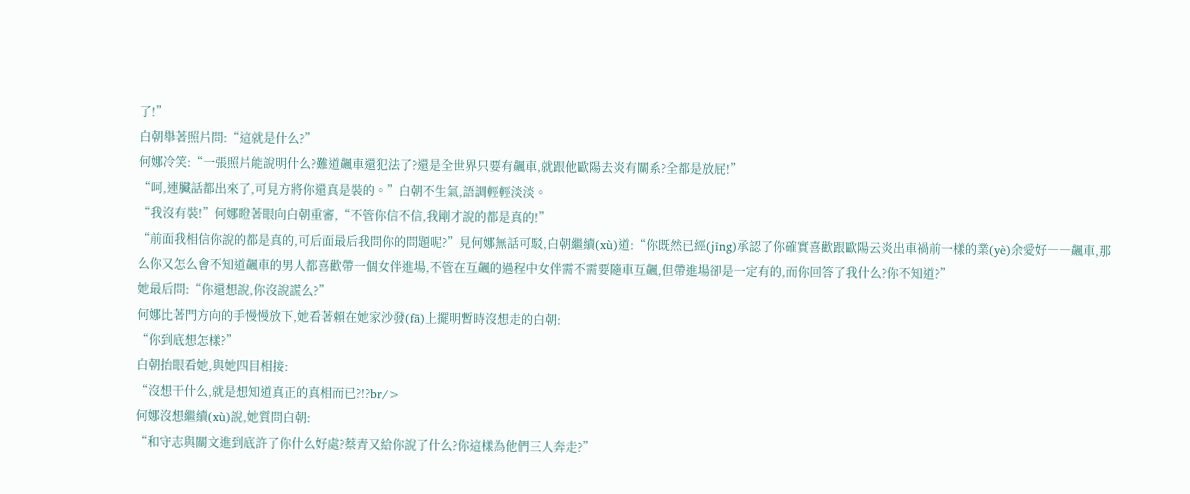了!”
白朝舉著照片問:“這就是什么?”
何娜冷笑:“一張照片能說明什么?難道飆車還犯法了?還是全世界只要有飆車,就跟他歐陽去炎有關系?全都是放屁!”
“呵,連臟話都出來了,可見方將你還真是裝的。”白朝不生氣,語調輕輕淡淡。
“我沒有裝!”何娜瞪著眼向白朝重審,“不管你信不信,我剛才說的都是真的!”
“前面我相信你說的都是真的,可后面最后我問你的問題呢?”見何娜無話可駁,白朝繼續(xù)道:“你既然已經(jīng)承認了你確實喜歡跟歐陽云炎出車禍前一樣的業(yè)余愛好――飆車,那么你又怎么會不知道飆車的男人都喜歡帶一個女伴進場,不管在互飆的過程中女伴需不需要隨車互飆,但帶進場卻是一定有的,而你回答了我什么?你不知道?”
她最后問:“你還想說,你沒說謊么?”
何娜比著門方向的手慢慢放下,她看著賴在她家沙發(fā)上擺明暫時沒想走的白朝:
“你到底想怎樣?”
白朝抬眼看她,與她四目相接:
“沒想干什么,就是想知道真正的真相而已?!?br/>
何娜沒想繼續(xù)說,她質問白朝:
“和守志與關文進到底許了你什么好處?蔡青又給你說了什么?你這樣為他們三人奔走?”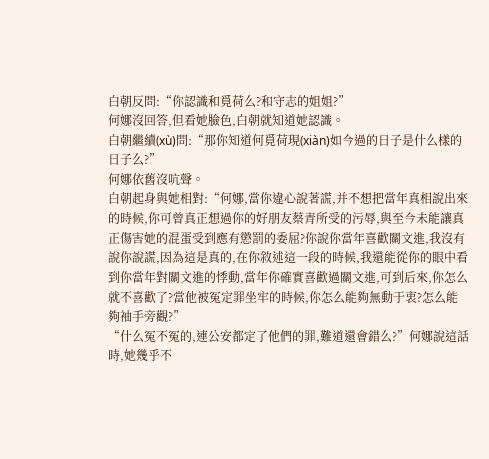白朝反問:“你認識和覓荷么?和守志的姐姐?”
何娜沒回答,但看她臉色,白朝就知道她認識。
白朝繼續(xù)問:“那你知道何覓荷現(xiàn)如今過的日子是什么樣的日子么?”
何娜依舊沒吭聲。
白朝起身與她相對:“何娜,當你違心說著謊,并不想把當年真相說出來的時候,你可曾真正想過你的好朋友蔡青所受的污辱,與至今未能讓真正傷害她的混蛋受到應有懲罰的委屈?你說你當年喜歡關文進,我沒有說你說謊,因為這是真的,在你敘述這一段的時候,我還能從你的眼中看到你當年對關文進的悸動,當年你確實喜歡過關文進,可到后來,你怎么就不喜歡了?當他被冤定罪坐牢的時候,你怎么能夠無動于衷?怎么能夠袖手旁觀?”
“什么冤不冤的,連公安都定了他們的罪,難道還會錯么?”何娜說這話時,她幾乎不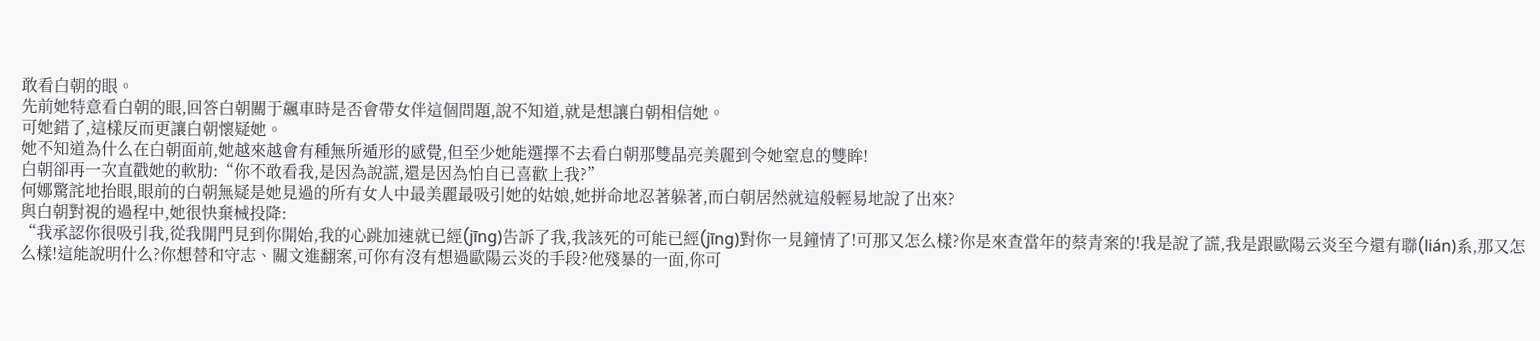敢看白朝的眼。
先前她特意看白朝的眼,回答白朝關于飆車時是否會帶女伴這個問題,說不知道,就是想讓白朝相信她。
可她錯了,這樣反而更讓白朝懷疑她。
她不知道為什么在白朝面前,她越來越會有種無所遁形的感覺,但至少她能選擇不去看白朝那雙晶亮美麗到令她窒息的雙眸!
白朝卻再一次直戳她的軟肋:“你不敢看我,是因為說謊,還是因為怕自已喜歡上我?”
何娜驚詫地抬眼,眼前的白朝無疑是她見過的所有女人中最美麗最吸引她的姑娘,她拼命地忍著躲著,而白朝居然就這般輕易地說了出來?
與白朝對視的過程中,她很快棄械投降:
“我承認你很吸引我,從我開門見到你開始,我的心跳加速就已經(jīng)告訴了我,我該死的可能已經(jīng)對你一見鐘情了!可那又怎么樣?你是來查當年的蔡青案的!我是說了謊,我是跟歐陽云炎至今還有聯(lián)系,那又怎么樣!這能說明什么?你想替和守志、關文進翻案,可你有沒有想過歐陽云炎的手段?他殘暴的一面,你可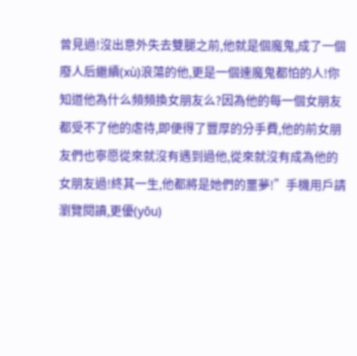曾見過!沒出意外失去雙腿之前,他就是個魔鬼,成了一個廢人后繼續(xù)浪蕩的他,更是一個連魔鬼都怕的人!你知道他為什么頻頻換女朋友么?因為他的每一個女朋友都受不了他的虐待,即便得了豐厚的分手費,他的前女朋友們也寧愿從來就沒有遇到過他,從來就沒有成為他的女朋友過!終其一生,他都將是她們的噩夢!”手機用戶請瀏覽閱讀,更優(yōu)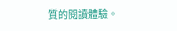質的閱讀體驗。